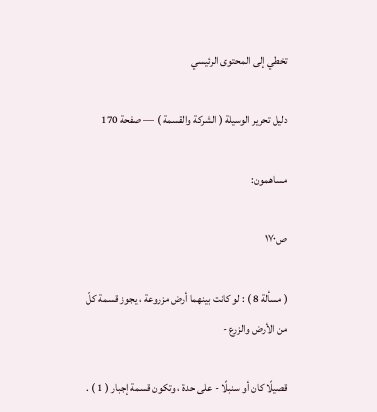تخطي إلى المحتوى الرئيسي

دليل تحرير الوسيلة ( الشركة والقسمة ) — صفحة 170

مساهمون:

ص١٧٠

( مسألة 8 ) : لو كانت بينهما أرض مزروعة ، يجوز قسمة كلّ من الأرض والزرع -

قصيلًا كان أو سنبلًا - على حدة ، وتكون قسمة إجبار ( 1 ) .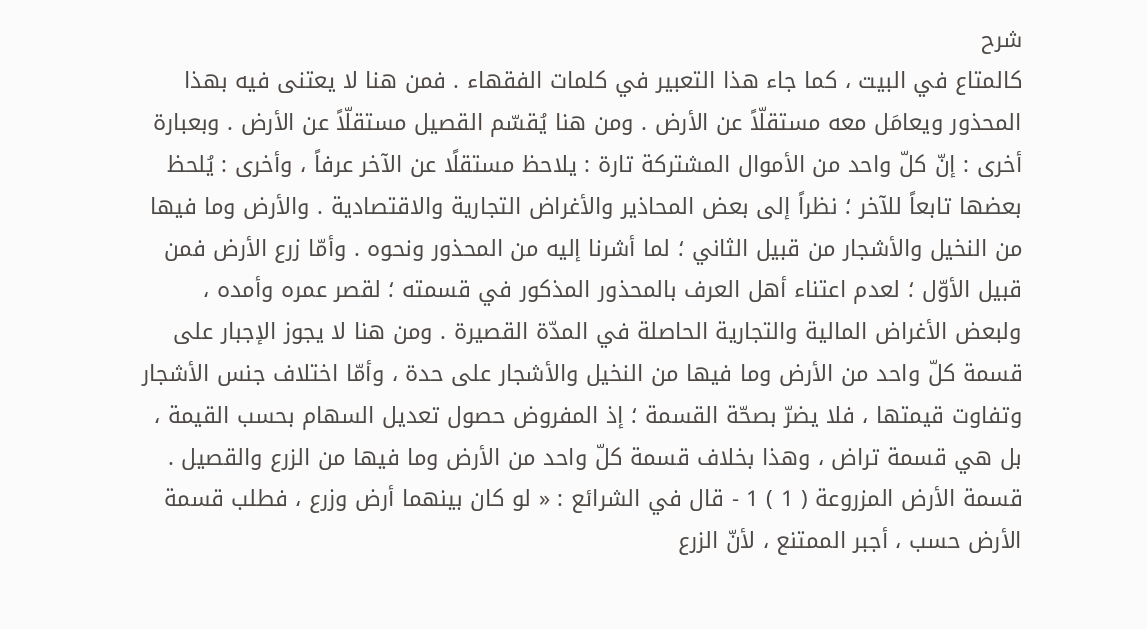شرح
كالمتاع في البيت ، كما جاء هذا التعبير في كلمات الفقهاء . فمن هنا لا يعتنى فيه بهذا المحذور ويعامَل معه مستقلّاً عن الأرض . ومن هنا يُقسّم القصيل مستقلّاً عن الأرض . وبعبارة أخرى : إنّ كلّ واحد من الأموال المشتركة تارة : يلاحظ مستقلًا عن الآخر عرفاً ، وأخرى : يُلحظ بعضها تابعاً للآخر ؛ نظراً إلى بعض المحاذير والأغراض التجارية والاقتصادية . والأرض وما فيها من النخيل والأشجار من قبيل الثاني ؛ لما أشرنا إليه من المحذور ونحوه . وأمّا زرع الأرض فمن قبيل الأوّل ؛ لعدم اعتناء أهل العرف بالمحذور المذكور في قسمته ؛ لقصر عمره وأمده ، ولبعض الأغراض المالية والتجارية الحاصلة في المدّة القصيرة . ومن هنا لا يجوز الإجبار على قسمة كلّ واحد من الأرض وما فيها من النخيل والأشجار على حدة ، وأمّا اختلاف جنس الأشجار وتفاوت قيمتها ، فلا يضرّ بصحّة القسمة ؛ إذ المفروض حصول تعديل السهام بحسب القيمة ، بل هي قسمة تراض ، وهذا بخلاف قسمة كلّ واحد من الأرض وما فيها من الزرع والقصيل . قسمة الأرض المزروعة ( 1 ) 1 - قال في الشرائع : « لو كان بينهما أرض وزرع ، فطلب قسمة الأرض حسب ، أجبر الممتنع ، لأنّ الزرع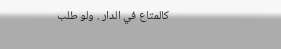كالمتاع في الدار . ولو طلب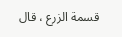قسمة الزرع ، قال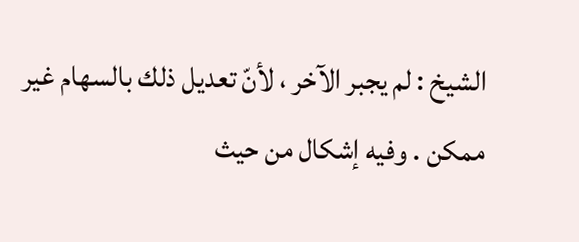الشيخ : لم يجبر الآخر ، لأنّ تعديل ذلك بالسهام غير ممكن . وفيه إشكال من حيث